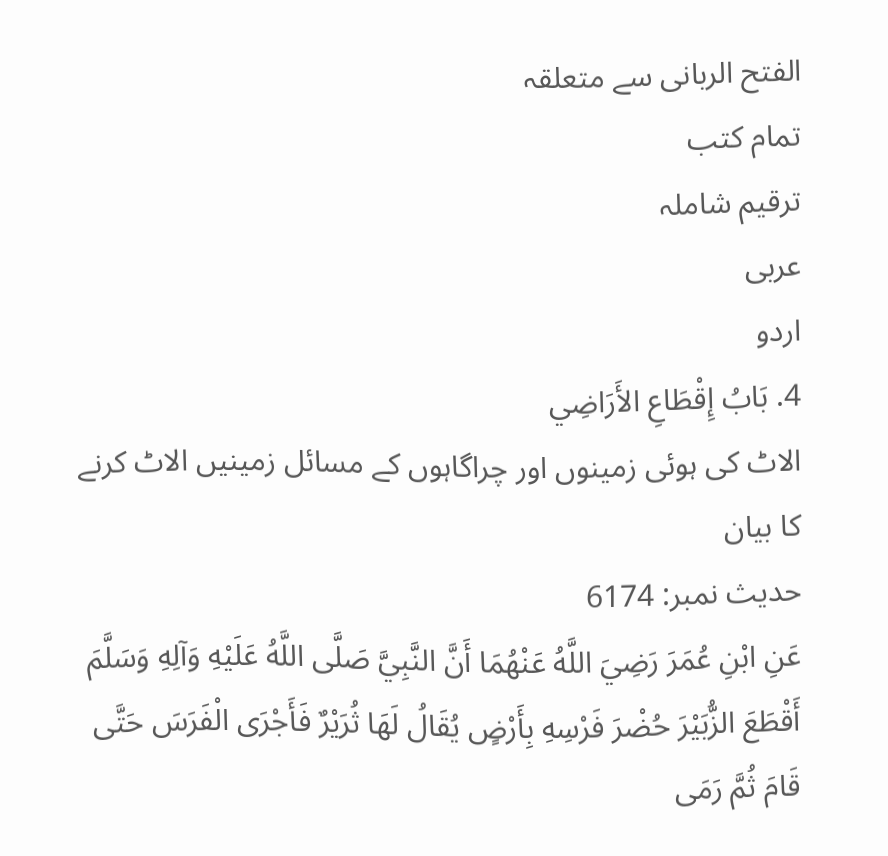الفتح الربانی سے متعلقہ
تمام کتب
ترقیم شاملہ
عربی
اردو
4. بَابُ إِقْطَاعِ الأَرَاضِي
الاٹ کی ہوئی زمینوں اور چراگاہوں کے مسائل زمینیں الاٹ کرنے کا بیان
حدیث نمبر: 6174
عَنِ ابْنِ عُمَرَ رَضِيَ اللَّهُ عَنْهُمَا أَنَّ النَّبِيَّ صَلَّى اللَّهُ عَلَيْهِ وَآلِهِ وَسَلَّمَ أَقْطَعَ الزُّبَيْرَ حُضْرَ فَرْسِهِ بِأَرْضٍ يُقَالُ لَهَا ثُرَيْرٌ فَأَجْرَى الْفَرَسَ حَتَّى قَامَ ثُمَّ رَمَى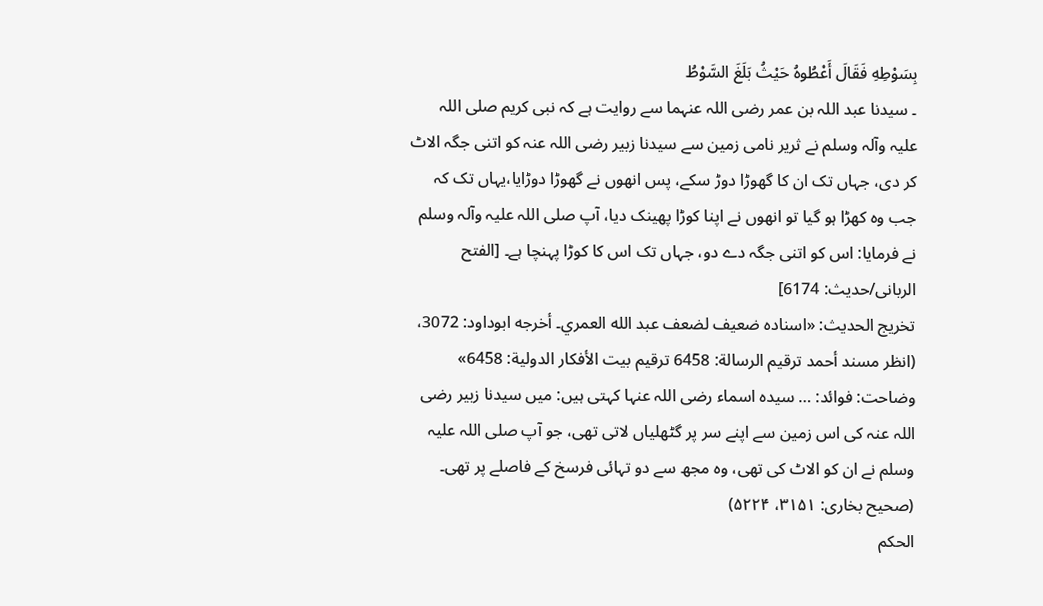بِسَوْطِهِ فَقَالَ أَعْطُوهُ حَيْثُ بَلَغَ السَّوْطُ
۔ سیدنا عبد اللہ بن عمر رضی اللہ عنہما سے روایت ہے کہ نبی کریم صلی اللہ علیہ وآلہ وسلم نے ثریر نامی زمین سے سیدنا زبیر رضی اللہ عنہ کو اتنی جگہ الاٹ کر دی، جہاں تک ان کا گھوڑا دوڑ سکے، پس انھوں نے گھوڑا دوڑایا،یہاں تک کہ جب وہ کھڑا ہو گیا تو انھوں نے اپنا کوڑا پھینک دیا، آپ صلی اللہ علیہ وآلہ وسلم نے فرمایا: اس کو اتنی جگہ دے دو، جہاں تک اس کا کوڑا پہنچا ہے۔ [الفتح الربانی/حدیث: 6174]
تخریج الحدیث: «اسناده ضعيف لضعف عبد الله العمري۔ أخرجه ابوداود: 3072، (انظر مسند أحمد ترقيم الرسالة: 6458 ترقیم بيت الأفكار الدولية: 6458»
وضاحت: فوائد: … سیدہ اسماء رضی اللہ عنہا کہتی ہیں: میں سیدنا زبیر رضی اللہ عنہ کی اس زمین سے اپنے سر پر گٹھلیاں لاتی تھی، جو آپ صلی اللہ علیہ وسلم نے ان کو الاٹ کی تھی، وہ مجھ سے دو تہائی فرسخ کے فاصلے پر تھی۔ (صحیح بخاری: ۳۱۵۱، ۵۲۲۴)
الحكم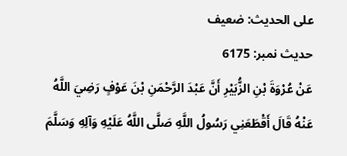على الحديث: ضعیف
حدیث نمبر: 6175
عَنْ عُرْوَةَ بْنِ الزُّبَيْرِ أَنَّ عَبْدَ الرَّحْمَنِ بْنَ عَوْفٍ رَضِيَ اللَّهُ عَنْهُ قَالَ أَقْطَعَنِي رَسُولُ اللَّهِ صَلَّى اللَّهُ عَلَيْهِ وَآلِهِ وَسَلَّمَ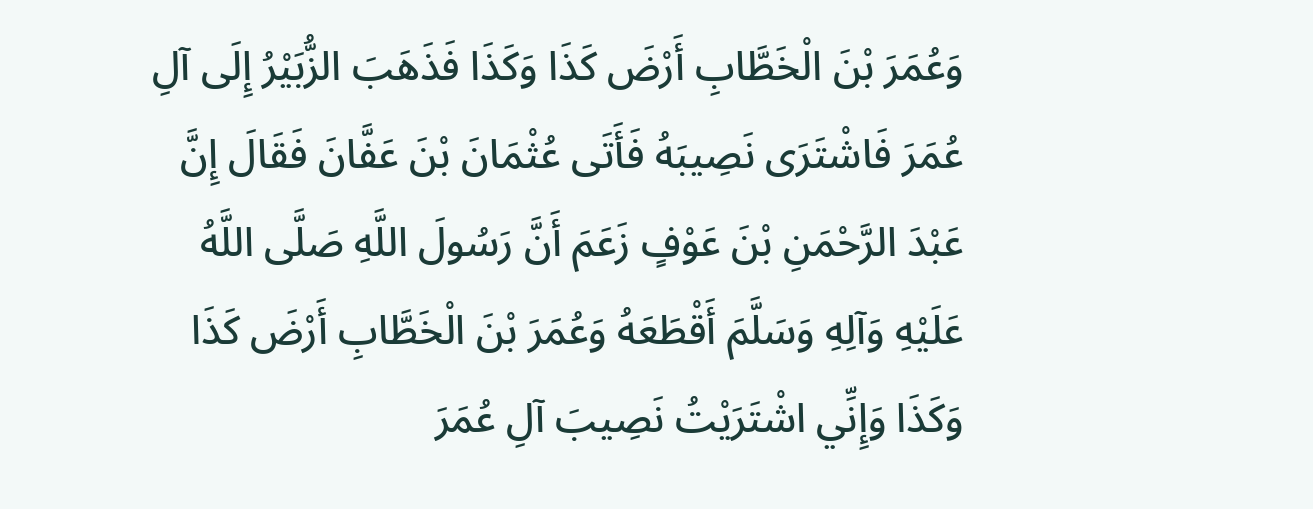وَعُمَرَ بْنَ الْخَطَّابِ أَرْضَ كَذَا وَكَذَا فَذَهَبَ الزُّبَيْرُ إِلَى آلِ عُمَرَ فَاشْتَرَى نَصِيبَهُ فَأَتَى عُثْمَانَ بْنَ عَفَّانَ فَقَالَ إِنَّ عَبْدَ الرَّحْمَنِ بْنَ عَوْفٍ زَعَمَ أَنَّ رَسُولَ اللَّهِ صَلَّى اللَّهُ عَلَيْهِ وَآلِهِ وَسَلَّمَ أَقْطَعَهُ وَعُمَرَ بْنَ الْخَطَّابِ أَرْضَ كَذَا وَكَذَا وَإِنِّي اشْتَرَيْتُ نَصِيبَ آلِ عُمَرَ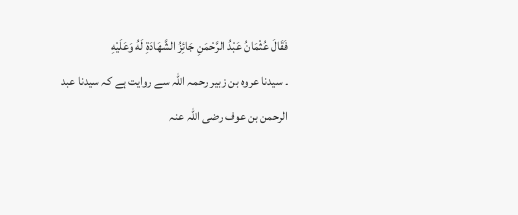فَقَالَ عُثْمَانُ عَبْدُ الرَّحْمَنِ جَائِزُ الشَّهَادَةِ لَهُ وَعَلَيْهِ
۔ سیدنا عروہ بن زبیر رحمہ اللہ سے روایت ہے کہ سیدنا عبد الرحمن بن عوف رضی اللہ عنہ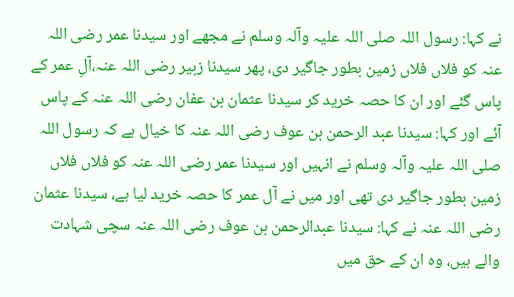نے کہا: رسول اللہ صلی اللہ علیہ وآلہ وسلم نے مجھے اور سیدنا عمر رضی اللہ عنہ کو فلاں فلاں زمین بطور جاگیر دی، پھر سیدنا زبیر رضی اللہ عنہ،آلِ عمر کے پاس گئے اور ان کا حصہ خرید کر سیدنا عثمان بن عفان رضی اللہ عنہ کے پاس آئے اور کہا: سیدنا عبد الرحمن بن عوف رضی اللہ عنہ کا خیال ہے کہ رسول اللہ صلی اللہ علیہ وآلہ وسلم نے انہیں اور سیدنا عمر رضی اللہ عنہ کو فلاں فلاں زمین بطور جاگیر دی تھی اور میں نے آل عمر کا حصہ خرید لیا ہے، سیدنا عثمان رضی اللہ عنہ نے کہا: سیدنا عبدالرحمن بن عوف رضی اللہ عنہ سچی شہادت والے ہیں، وہ ان کے حق میں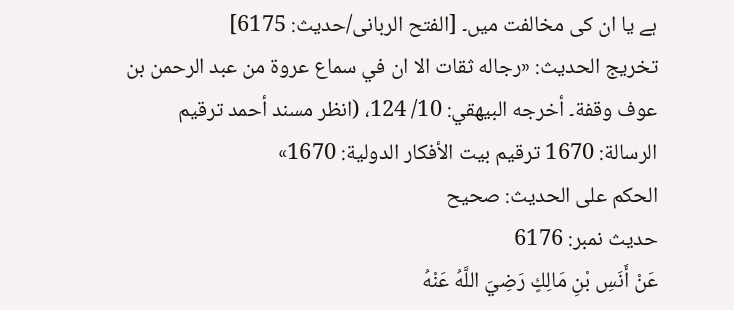ہے یا ان کی مخالفت میں۔ [الفتح الربانی/حدیث: 6175]
تخریج الحدیث: «رجاله ثقات الا ان في سماع عروة من عبد الرحمن بن عوف وقفة۔ أخرجه البيھقي: 10/ 124، (انظر مسند أحمد ترقيم الرسالة: 1670 ترقیم بيت الأفكار الدولية: 1670»
الحكم على الحديث: صحیح
حدیث نمبر: 6176
عَنْ أَنَسِ بْنِ مَالِكٍ رَضِيَ اللَّهُ عَنْهُ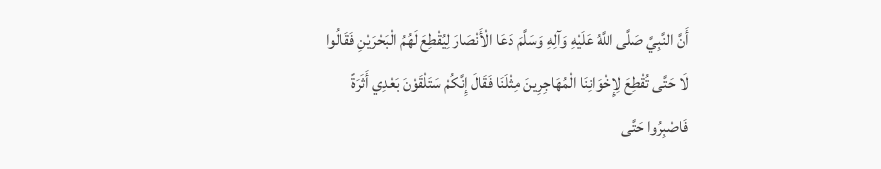أَنَّ النَّبِيَّ صَلَّى اللَّهُ عَلَيْهِ وَآلِهِ وَسَلَّمَ دَعَا الْأَنْصَارَ لِيُقْطِعَ لَهُمُ الْبَحْرَيْنِ فَقَالُوا لَا حَتَّى تُقْطِعَ لِإِخْوَانِنَا الْمُهَاجِرِينَ مِثْلَنَا فَقَالَ إِنَّكُمْ سَتَلْقَوْنَ بَعْدِي أَثَرَةً فَاصْبِرُوا حَتَّى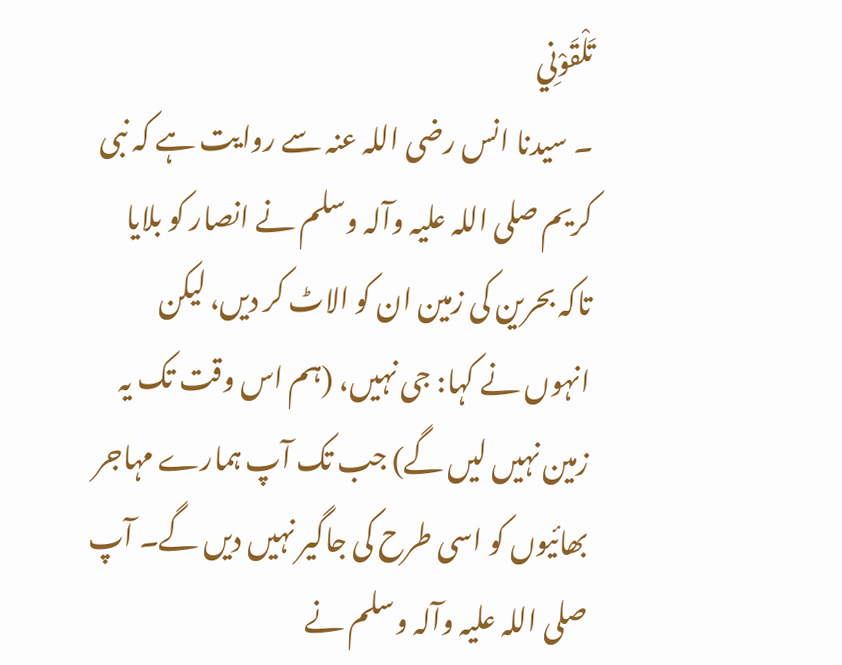تَلْقَوْنِي
۔ سیدنا انس رضی اللہ عنہ سے روایت ہے کہ نبی کریم صلی اللہ علیہ وآلہ وسلم نے انصار کو بلایا تاکہ بحرین کی زمین ان کو الاٹ کر دیں، لیکن انہوں نے کہا: جی نہیں، (ہم اس وقت تک یہ زمین نہیں لیں گے) جب تک آپ ہمارے مہاجر بھائیوں کو اسی طرح کی جاگیر نہیں دیں گے۔ آپ صلی اللہ علیہ وآلہ وسلم نے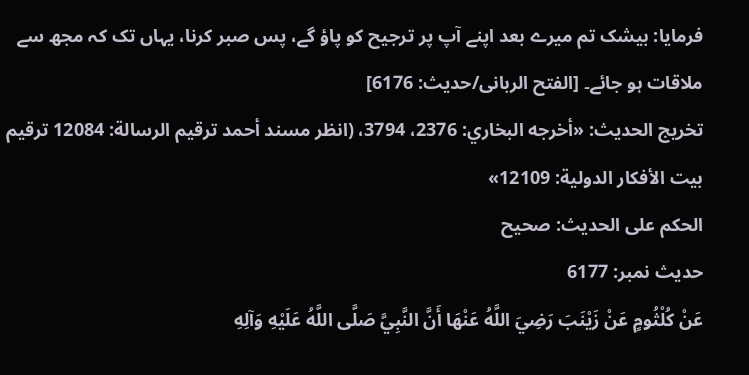فرمایا: بیشک تم میرے بعد اپنے آپ پر ترجیح کو پاؤ گے، پس صبر کرنا، یہاں تک کہ مجھ سے ملاقات ہو جائے۔ [الفتح الربانی/حدیث: 6176]
تخریج الحدیث: «أخرجه البخاري: 2376، 3794، (انظر مسند أحمد ترقيم الرسالة: 12084 ترقیم بيت الأفكار الدولية: 12109»
الحكم على الحديث: صحیح
حدیث نمبر: 6177
عَنْ كُلْثُومٍ عَنْ زَيْنَبَ رَضِيَ اللَّهُ عَنْهَا أَنَّ النَّبِيَّ صَلَّى اللَّهُ عَلَيْهِ وَآلِهِ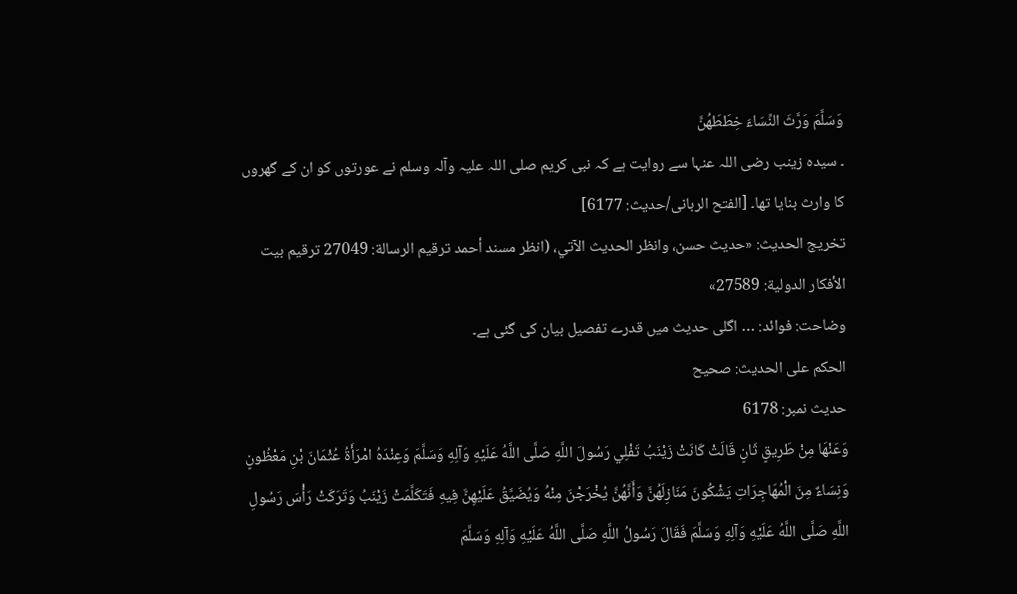وَسَلَّمَ وَرَّثَ النِّسَاءَ خِطَطَهُنَّ
۔ سیدہ زینب رضی اللہ عنہا سے روایت ہے کہ نبی کریم صلی اللہ علیہ وآلہ وسلم نے عورتوں کو ان کے گھروں کا وارث بنایا تھا۔ [الفتح الربانی/حدیث: 6177]
تخریج الحدیث: «حديث حسن، وانظر الحديث الآتي، (انظر مسند أحمد ترقيم الرسالة: 27049 ترقیم بيت الأفكار الدولية: 27589»
وضاحت: فوائد: … اگلی حدیث میں قدرے تفصیل بیان کی گئی ہے۔
الحكم على الحديث: صحیح
حدیث نمبر: 6178
وَعَنْهَا مِنْ طَرِيقٍ ثَانٍ قَالَتْ كَانَتْ زَيْنَبُ تَفْلِي رَسُولَ اللَّهِ صَلَّى اللَّهُ عَلَيْهِ وَآلِهِ وَسَلَّمَ وَعِنْدَهُ امْرَأَةُ عُثْمَانَ بْنِ مَعْظُونٍ وَنِسَاءٌ مِنَ الْمُهَاجِرَاتِ يَشْكُونَ مَنَازِلَهُنَّ وَأَنَّهُنَّ يُخْرَجْنَ مِنْهُ وَيُضَيَّقُ عَلَيْهِنَّ فِيهِ فَتَكَلَّمَتْ زَيْنَبُ وَتَرَكَتْ رَأْسَ رَسُولِ اللَّهِ صَلَّى اللَّهُ عَلَيْهِ وَآلِهِ وَسَلَّمَ فَقَالَ رَسُولُ اللَّهِ صَلَّى اللَّهُ عَلَيْهِ وَآلِهِ وَسَلَّمَ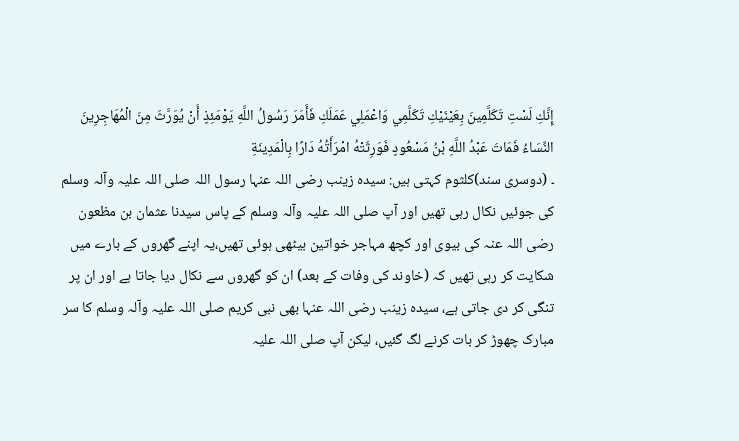إِنَّكِ لَسْتِ تَكَلَّمِينَ بِعَيْنَيْكِ تَكَلَّمِي وَاعْمَلِي عَمَلَكِ فَأَمَرَ رَسُولُ اللَّهِ يَوْمَئِذٍ أَنْ يُوَرَّثَ مِنَ الْمُهَاجِرِينَ النِّسَاءُ فَمَاتَ عَبْدُ اللَّهِ بْنُ مَسْعُودٍ فَوَرِثَتْهُ امْرَأَتُهُ دَارًا بِالْمَدِينَةِ
۔ (دوسری سند)کلثوم کہتی ہیں: سیدہ زینب رضی اللہ عنہا رسول اللہ صلی اللہ علیہ وآلہ وسلم کی جوئیں نکال رہی تھیں اور آپ صلی اللہ علیہ وآلہ وسلم کے پاس سیدنا عثمان بن مظعون رضی اللہ عنہ کی بیوی اور کچھ مہاجر خواتین بیٹھی ہوئی تھیں،یہ اپنے گھروں کے بارے میں شکایت کر رہی تھیں کہ (خاوند کی وفات کے بعد) ان کو گھروں سے نکال دیا جاتا ہے اور ان پر تنگی کر دی جاتی ہے، سیدہ زینب رضی اللہ عنہا بھی نبی کریم صلی اللہ علیہ وآلہ وسلم کا سر مبارک چھوڑ کر بات کرنے لگ گئیں، لیکن آپ صلی اللہ علیہ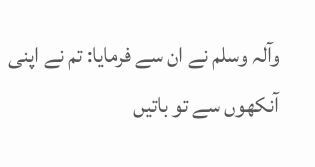وآلہ وسلم نے ان سے فرمایا: تم نے اپنی آنکھوں سے تو باتیں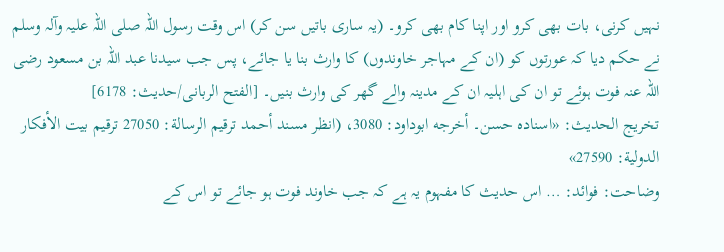نہیں کرنی، بات بھی کرو اور اپنا کام بھی کرو۔ (یہ ساری باتیں سن کر) اس وقت رسول اللہ صلی اللہ علیہ وآلہ وسلم نے حکم دیا کہ عورتوں کو (ان کے مہاجر خاوندوں) کا وارث بنا یا جائے، پس جب سیدنا عبد اللہ بن مسعود رضی اللہ عنہ فوت ہوئے تو ان کی اہلیہ ان کے مدینہ والے گھر کی وارث بنیں۔ [الفتح الربانی/حدیث: 6178]
تخریج الحدیث: «اسناده حسن۔ أخرجه ابوداود: 3080، (انظر مسند أحمد ترقيم الرسالة: 27050 ترقیم بيت الأفكار الدولية: 27590»
وضاحت: فوائد: … اس حدیث کا مفہوم یہ ہے کہ جب خاوند فوت ہو جائے تو اس کے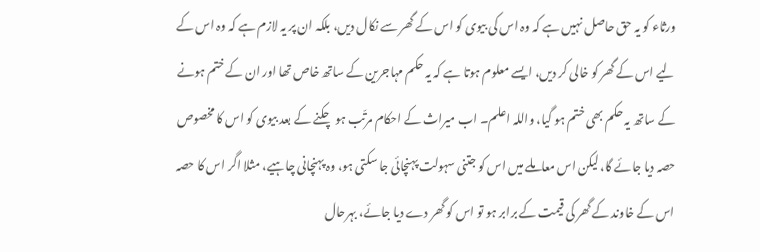ورثاء کو یہ حق حاصل نہیں ہے کہ وہ اس کی بیوی کو اس کے گھر سے نکال دیں، بلکہ ان پر یہ لازم ہے کہ وہ اس کے لیے اس کے گھر کو خالی کر دیں، ایسے معلوم ہوتا ہے کہ یہ حکم مہاجرین کے ساتھ خاص تھا اور ان کے ختم ہونے کے ساتھ یہ حکم بھی ختم ہو گیا، واللہ اعلم۔ اب میراث کے احکام مرتّب ہو چکنے کے بعد بیوی کو اس کا مخصوص حصہ دیا جائے گا، لیکن اس معاملے میں اس کو جتنی سہولت پہنچائی جا سکتی ہو، وہ پہنچانی چاہیے، مثلا اگر اس کا حصہ اس کے خاوند کے گھر کی قیمت کے برابر ہو تو اس کو گھر دے دیا جائے، بہرحال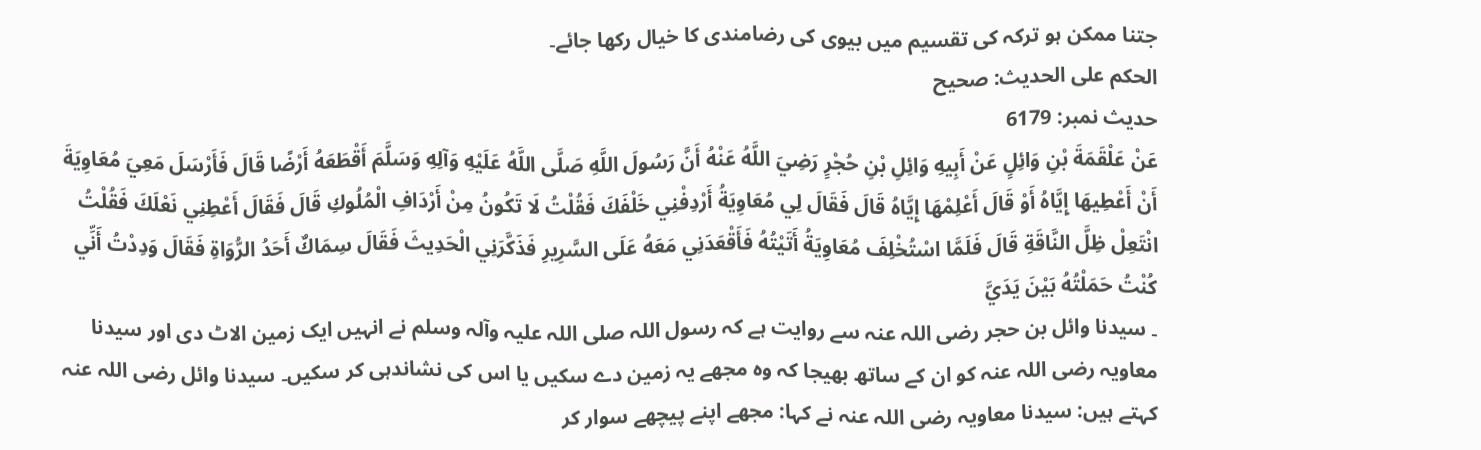جتنا ممکن ہو ترکہ کی تقسیم میں بیوی کی رضامندی کا خیال رکھا جائے۔
الحكم على الحديث: صحیح
حدیث نمبر: 6179
عَنْ عَلْقَمَةَ بْنِ وَائِلٍ عَنْ أَبِيهِ وَائِلِ بْنِ حُجْرٍ رَضِيَ اللَّهُ عَنْهُ أَنَّ رَسُولَ اللَّهِ صَلَّى اللَّهُ عَلَيْهِ وَآلِهِ وَسَلَّمَ أَقْطَعَهُ أَرْضًا قَالَ فَأَرْسَلَ مَعِيَ مُعَاوِيَةَ أَنْ أَعْطِيهَا إِيَّاهُ أَوْ قَالَ أَعْلِمْهَا إِيَّاهُ قَالَ فَقَالَ لِي مُعَاوِيَةُ أَرْدِفْنِي خَلْفَكَ فَقُلْتُ لَا تَكُونُ مِنْ أَرْدَافِ الْمُلُوكِ قَالَ فَقَالَ أَعْطِنِي نَعْلَكَ فَقُلْتُ انْتَعِلْ ظِلَّ النَّاقَةِ قَالَ فَلَمَّا اسْتُخْلِفَ مُعَاوِيَةُ أَتَيْتُهُ فَأَقْعَدَنِي مَعَهُ عَلَى السَّرِيرِ فَذَكَّرَنِي الْحَدِيثَ فَقَالَ سِمَاكٌ أَحَدُ الرُّوَاةِ فَقَالَ وَدِدْتُ أَنِّي كُنْتُ حَمَلْتُهُ بَيْنَ يَدَيَّ
۔ سیدنا وائل بن حجر رضی اللہ عنہ سے روایت ہے کہ رسول اللہ صلی اللہ علیہ وآلہ وسلم نے انہیں ایک زمین الاٹ دی اور سیدنا معاویہ رضی اللہ عنہ کو ان کے ساتھ بھیجا کہ وہ مجھے یہ زمین دے سکیں یا اس کی نشاندہی کر سکیں۔ سیدنا وائل رضی اللہ عنہ کہتے ہیں: سیدنا معاویہ رضی اللہ عنہ نے کہا: مجھے اپنے پیچھے سوار کر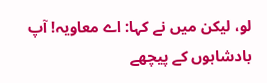لو، لیکن میں نے کہا: اے معاویہ! آپ بادشاہوں کے پیچھے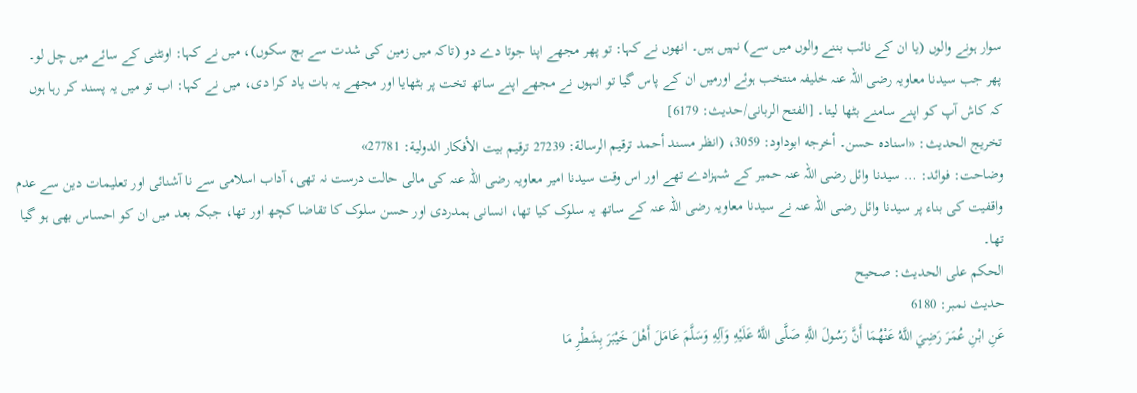سوار ہونے والوں (یا ان کے نائب بننے والوں میں سے) نہیں ہیں۔ انھوں نے کہا: تو پھر مجھے اپنا جوتا دے دو (تاکہ میں زمین کی شدت سے بچ سکوں)، میں نے کہا: اونٹنی کے سائے میں چل لو۔ پھر جب سیدنا معاویہ رضی اللہ عنہ خلیفہ منتخب ہوئے اورمیں ان کے پاس گیا تو انہوں نے مجھے اپنے ساتھ تخت پر بٹھایا اور مجھے یہ بات یاد کرا دی، میں نے کہا: اب تو میں یہ پسند کر رہا ہوں کہ کاش آپ کو اپنے سامنے بٹھا لیتا۔ [الفتح الربانی/حدیث: 6179]
تخریج الحدیث: «اسناده حسن۔ أخرجه ابوداود: 3059، (انظر مسند أحمد ترقيم الرسالة: 27239 ترقیم بيت الأفكار الدولية: 27781»
وضاحت: فوائد: … سیدنا وائل رضی اللہ عنہ حمیر کے شہزادے تھے اور اس وقت سیدنا امیر معاویہ رضی اللہ عنہ کی مالی حالت درست نہ تھی، آداب اسلامی سے نا آشنائی اور تعلیمات دین سے عدم واقفیت کی بناء پر سیدنا وائل رضی اللہ عنہ نے سیدنا معاویہ رضی اللہ عنہ کے ساتھ یہ سلوک کیا تھا، انسانی ہمدردی اور حسن سلوک کا تقاضا کچھ اور تھا، جبکہ بعد میں ان کو احساس بھی ہو گیا تھا۔
الحكم على الحديث: صحیح
حدیث نمبر: 6180
عَنِ ابْنِ عُمَرَ رَضِيَ اللَّهُ عَنْهُمَا أَنَّ رَسُولَ اللَّهِ صَلَّى اللَّهُ عَلَيْهِ وَآلِهِ وَسَلَّمَ عَامَلَ أَهْلَ خَيْبَرَ بِشَطْرِ مَا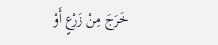خَرَجَ مِنْ زَرْعٍ أَوْ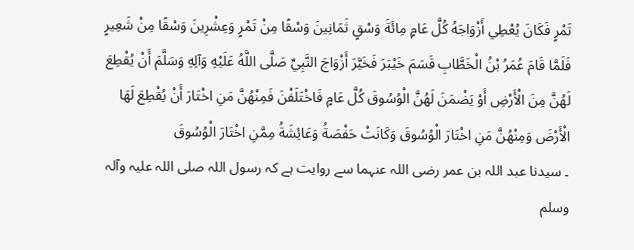تَمْرٍ فَكَانَ يُعْطِي أَزْوَاجَهُ كُلَّ عَامٍ مِائَةَ وَسْقٍ ثَمَانِينَ وَسْقًا مِنْ تَمْرٍ وَعِشْرِينَ وَسْقًا مِنْ شَعِيرٍ فَلَمَّا قَامَ عُمَرُ بْنُ الْخَطَّابِ قَسَمَ خَيْبَرَ فَخَيَّرَ أَزْوَاجَ النَّبِيِّ صَلَّى اللَّهُ عَلَيْهِ وَآلِهِ وَسَلَّمَ أَنْ يُقْطِعَ لَهُنَّ مِنَ الْأَرْضِ أَوْ يَضْمَنَ لَهُنَّ الْوُسُوقَ كُلَّ عَامٍ فَاخْتَلَفْنَ فَمِنْهُنَّ مَنِ اخْتَارَ أَنْ يُقْطِعَ لَهَا الْأَرْضَ وَمِنْهُنَّ مَنِ اخْتَارَ الْوُسُوقَ وَكَانَتْ حَفْصَةُ وَعَائِشَةُ مِمَّنِ اخْتَارَ الْوُسُوقَ
۔ سیدنا عبد اللہ بن عمر رضی اللہ عنہما سے روایت ہے کہ رسول اللہ صلی اللہ علیہ وآلہ وسلم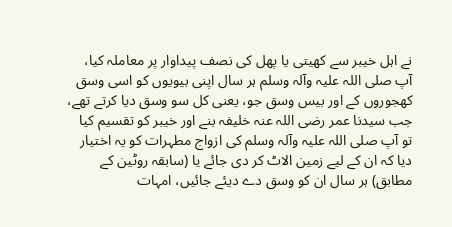نے اہل خیبر سے کھیتی یا پھل کی نصف پیداوار پر معاملہ کیا، آپ صلی اللہ علیہ وآلہ وسلم ہر سال اپنی بیویوں کو اسی وسق کھجوروں کے اور بیس وسق جو، یعنی کل سو وسق دیا کرتے تھے، جب سیدنا عمر رضی اللہ عنہ خلیفہ بنے اور خیبر کو تقسیم کیا تو آپ صلی اللہ علیہ وآلہ وسلم کی ازواج مطہرات کو یہ اختیار دیا کہ ان کے لیے زمین الاٹ کر دی جائے یا (سابقہ روٹین کے مطابق) ہر سال ان کو وسق دے دیئے جائیں، امہات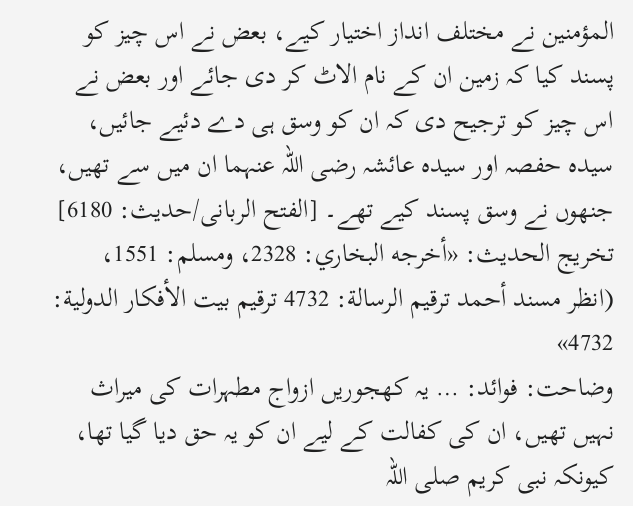المؤمنین نے مختلف انداز اختیار کیے، بعض نے اس چیز کو پسند کیا کہ زمین ان کے نام الاٹ کر دی جائے اور بعض نے اس چیز کو ترجیح دی کہ ان کو وسق ہی دے دئیے جائیں، سیدہ حفصہ اور سیدہ عائشہ رضی اللہ عنہما ان میں سے تھیں، جنھوں نے وسق پسند کیے تھے۔ [الفتح الربانی/حدیث: 6180]
تخریج الحدیث: «أخرجه البخاري: 2328، ومسلم: 1551، (انظر مسند أحمد ترقيم الرسالة: 4732 ترقیم بيت الأفكار الدولية: 4732»
وضاحت: فوائد: … یہ کھجوریں ازواج مطہرات کی میراث نہیں تھیں، ان کی کفالت کے لیے ان کو یہ حق دیا گیا تھا، کیونکہ نبی کریم صلی اللہ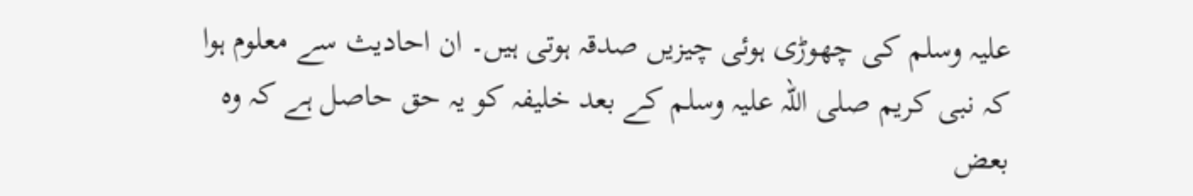علیہ وسلم کی چھوڑی ہوئی چیزیں صدقہ ہوتی ہیں۔ ان احادیث سے معلوم ہوا کہ نبی کریم صلی اللہ علیہ وسلم کے بعد خلیفہ کو یہ حق حاصل ہے کہ وہ بعض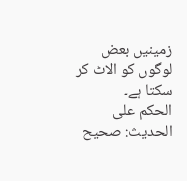زمینیں بعض لوگوں کو الاٹ کر سکتا ہے۔
الحكم على الحديث: صحیح